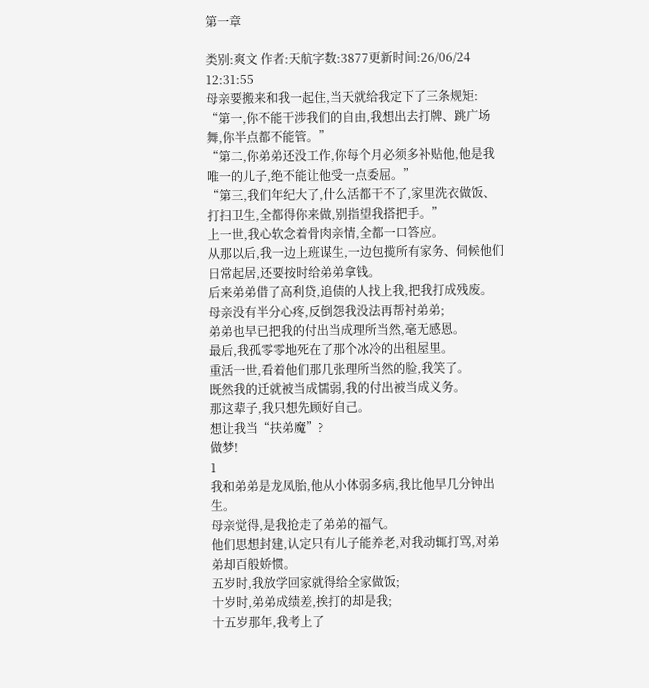第一章

类别:爽文 作者:天航字数:3877更新时间:26/06/24 12:31:55
母亲要搬来和我一起住,当天就给我定下了三条规矩:
“第一,你不能干涉我们的自由,我想出去打牌、跳广场舞,你半点都不能管。”
“第二,你弟弟还没工作,你每个月必须多补贴他,他是我唯一的儿子,绝不能让他受一点委屈。”
“第三,我们年纪大了,什么活都干不了,家里洗衣做饭、打扫卫生,全都得你来做,别指望我搭把手。”
上一世,我心软念着骨肉亲情,全都一口答应。
从那以后,我一边上班谋生,一边包揽所有家务、伺候他们日常起居,还要按时给弟弟拿钱。
后来弟弟借了高利贷,追债的人找上我,把我打成残废。
母亲没有半分心疼,反倒怨我没法再帮衬弟弟;
弟弟也早已把我的付出当成理所当然,毫无感恩。
最后,我孤零零地死在了那个冰冷的出租屋里。
重活一世,看着他们那几张理所当然的脸,我笑了。
既然我的迁就被当成懦弱,我的付出被当成义务。
那这辈子,我只想先顾好自己。
想让我当“扶弟魔”?
做梦!
1
我和弟弟是龙凤胎,他从小体弱多病,我比他早几分钟出生。
母亲觉得,是我抢走了弟弟的福气。
他们思想封建,认定只有儿子能养老,对我动辄打骂,对弟弟却百般娇惯。
五岁时,我放学回家就得给全家做饭;
十岁时,弟弟成绩差,挨打的却是我;
十五岁那年,我考上了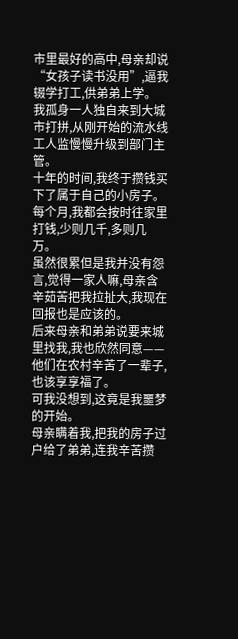市里最好的高中,母亲却说“女孩子读书没用”,逼我辍学打工,供弟弟上学。
我孤身一人独自来到大城市打拼,从刚开始的流水线工人监慢慢升级到部门主管。
十年的时间,我终于攒钱买下了属于自己的小房子。
每个月,我都会按时往家里打钱,少则几千,多则几万。
虽然很累但是我并没有怨言,觉得一家人嘛,母亲含辛茹苦把我拉扯大,我现在回报也是应该的。
后来母亲和弟弟说要来城里找我,我也欣然同意——他们在农村辛苦了一辈子,也该享享福了。
可我没想到,这竟是我噩梦的开始。
母亲瞒着我,把我的房子过户给了弟弟,连我辛苦攒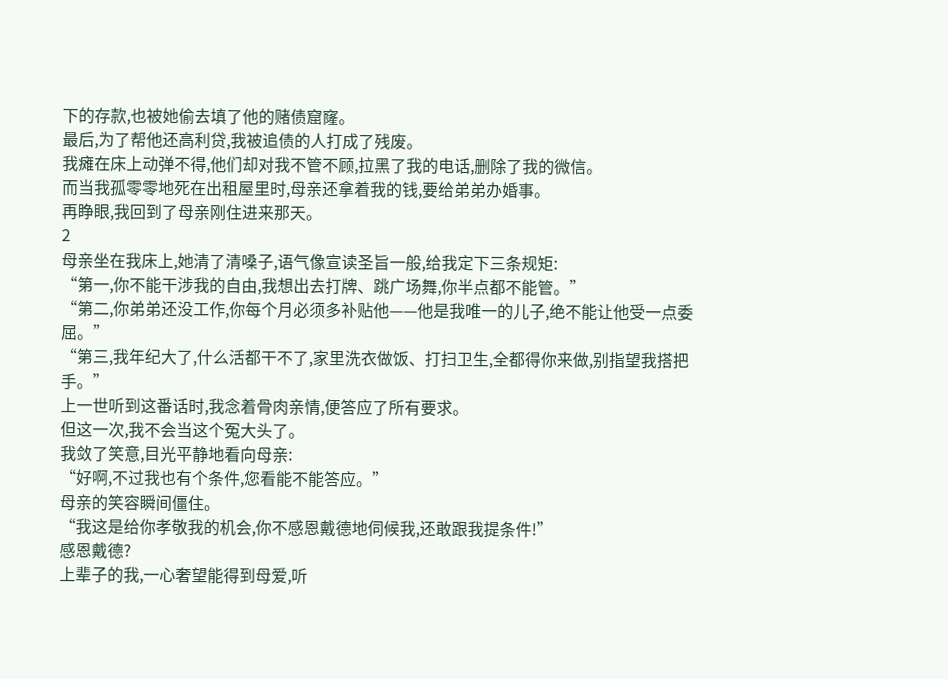下的存款,也被她偷去填了他的赌债窟窿。
最后,为了帮他还高利贷,我被追债的人打成了残废。
我瘫在床上动弹不得,他们却对我不管不顾,拉黑了我的电话,删除了我的微信。
而当我孤零零地死在出租屋里时,母亲还拿着我的钱,要给弟弟办婚事。
再睁眼,我回到了母亲刚住进来那天。
2
母亲坐在我床上,她清了清嗓子,语气像宣读圣旨一般,给我定下三条规矩:
“第一,你不能干涉我的自由,我想出去打牌、跳广场舞,你半点都不能管。”
“第二,你弟弟还没工作,你每个月必须多补贴他——他是我唯一的儿子,绝不能让他受一点委屈。”
“第三,我年纪大了,什么活都干不了,家里洗衣做饭、打扫卫生,全都得你来做,别指望我搭把手。”
上一世听到这番话时,我念着骨肉亲情,便答应了所有要求。
但这一次,我不会当这个冤大头了。
我敛了笑意,目光平静地看向母亲:
“好啊,不过我也有个条件,您看能不能答应。”
母亲的笑容瞬间僵住。
“我这是给你孝敬我的机会,你不感恩戴德地伺候我,还敢跟我提条件!”
感恩戴德?
上辈子的我,一心奢望能得到母爱,听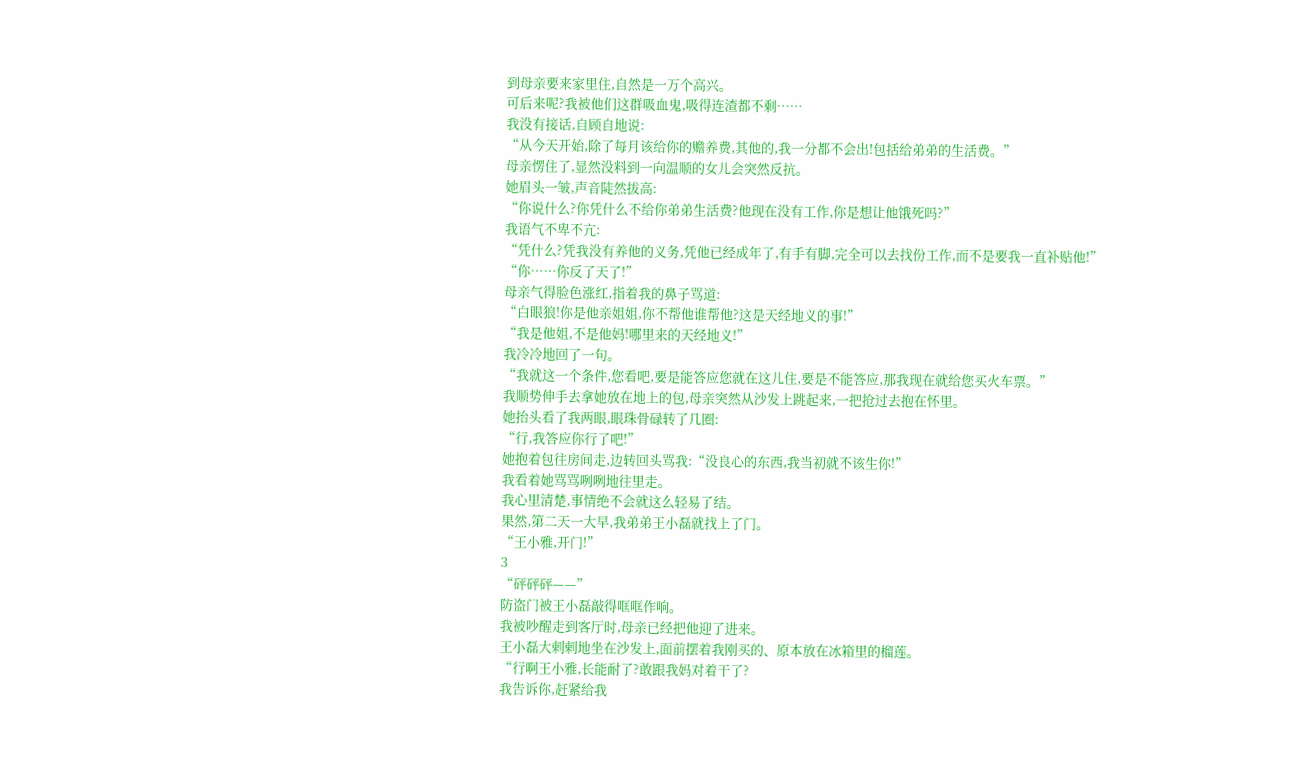到母亲要来家里住,自然是一万个高兴。
可后来呢?我被他们这群吸血鬼,吸得连渣都不剩……
我没有接话,自顾自地说:
“从今天开始,除了每月该给你的赡养费,其他的,我一分都不会出!包括给弟弟的生活费。”
母亲愣住了,显然没料到一向温顺的女儿会突然反抗。
她眉头一皱,声音陡然拔高:
“你说什么?你凭什么不给你弟弟生活费?他现在没有工作,你是想让他饿死吗?”
我语气不卑不亢:
“凭什么?凭我没有养他的义务,凭他已经成年了,有手有脚,完全可以去找份工作,而不是要我一直补贴他!”
“你……你反了天了!”
母亲气得脸色涨红,指着我的鼻子骂道:
“白眼狼!你是他亲姐姐,你不帮他谁帮他?这是天经地义的事!”
“我是他姐,不是他妈!哪里来的天经地义!”
我冷冷地回了一句。
“我就这一个条件,您看吧,要是能答应您就在这儿住,要是不能答应,那我现在就给您买火车票。”
我顺势伸手去拿她放在地上的包,母亲突然从沙发上跳起来,一把抢过去抱在怀里。
她抬头看了我两眼,眼珠骨碌转了几圈:
“行,我答应你行了吧!”
她抱着包往房间走,边转回头骂我:“没良心的东西,我当初就不该生你!”
我看着她骂骂咧咧地往里走。
我心里清楚,事情绝不会就这么轻易了结。
果然,第二天一大早,我弟弟王小磊就找上了门。
“王小雅,开门!”
3
“砰砰砰——”
防盗门被王小磊敲得哐哐作响。
我被吵醒走到客厅时,母亲已经把他迎了进来。
王小磊大剌剌地坐在沙发上,面前摆着我刚买的、原本放在冰箱里的榴莲。
“行啊王小雅,长能耐了?敢跟我妈对着干了?
我告诉你,赶紧给我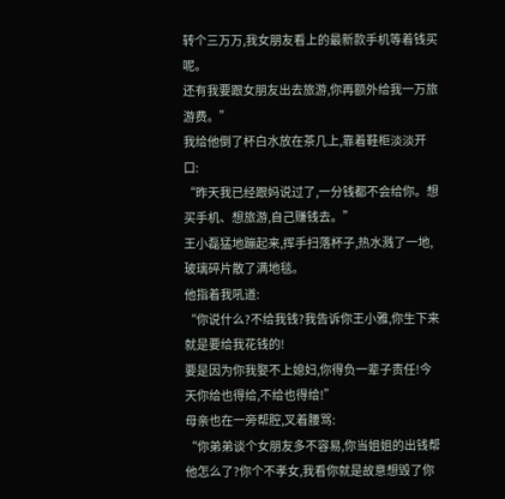转个三万万,我女朋友看上的最新款手机等着钱买呢。
还有我要跟女朋友出去旅游,你再额外给我一万旅游费。”
我给他倒了杯白水放在茶几上,靠着鞋柜淡淡开口:
“昨天我已经跟妈说过了,一分钱都不会给你。想买手机、想旅游,自己赚钱去。”
王小磊猛地蹦起来,挥手扫落杯子,热水溅了一地,玻璃碎片散了满地毯。
他指着我吼道:
“你说什么?不给我钱?我告诉你王小雅,你生下来就是要给我花钱的!
要是因为你我娶不上媳妇,你得负一辈子责任!今天你给也得给,不给也得给!”
母亲也在一旁帮腔,叉着腰骂:
“你弟弟谈个女朋友多不容易,你当姐姐的出钱帮他怎么了?你个不孝女,我看你就是故意想毁了你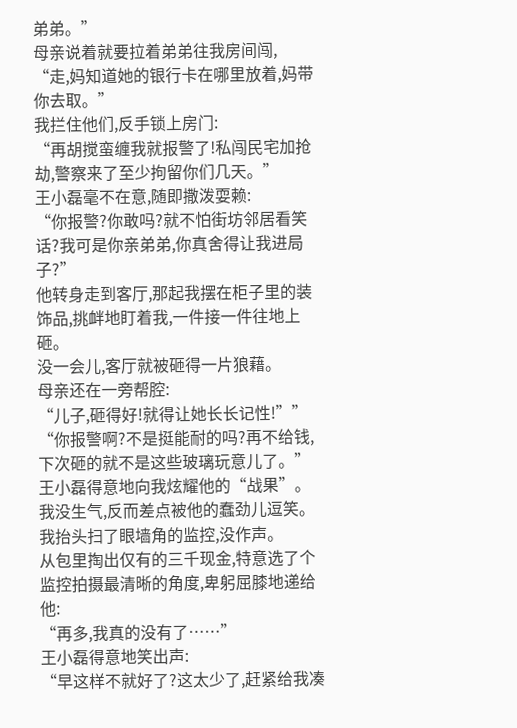弟弟。”
母亲说着就要拉着弟弟往我房间闯,
“走,妈知道她的银行卡在哪里放着,妈带你去取。”
我拦住他们,反手锁上房门:
“再胡搅蛮缠我就报警了!私闯民宅加抢劫,警察来了至少拘留你们几天。”
王小磊毫不在意,随即撒泼耍赖:
“你报警?你敢吗?就不怕街坊邻居看笑话?我可是你亲弟弟,你真舍得让我进局子?”
他转身走到客厅,那起我摆在柜子里的装饰品,挑衅地盯着我,一件接一件往地上砸。
没一会儿,客厅就被砸得一片狼藉。
母亲还在一旁帮腔:
“儿子,砸得好!就得让她长长记性!””
“你报警啊?不是挺能耐的吗?再不给钱,下次砸的就不是这些玻璃玩意儿了。”
王小磊得意地向我炫耀他的“战果”。
我没生气,反而差点被他的蠢劲儿逗笑。
我抬头扫了眼墙角的监控,没作声。
从包里掏出仅有的三千现金,特意选了个监控拍摄最清晰的角度,卑躬屈膝地递给他:
“再多,我真的没有了……”
王小磊得意地笑出声:
“早这样不就好了?这太少了,赶紧给我凑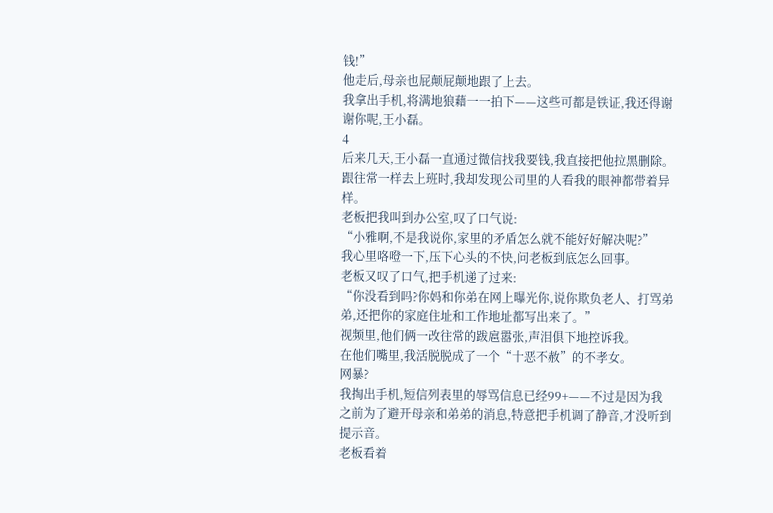钱!”
他走后,母亲也屁颠屁颠地跟了上去。
我拿出手机,将满地狼藉一一拍下——这些可都是铁证,我还得谢谢你呢,王小磊。
4
后来几天,王小磊一直通过微信找我要钱,我直接把他拉黑删除。
跟往常一样去上班时,我却发现公司里的人看我的眼神都带着异样。
老板把我叫到办公室,叹了口气说:
“小雅啊,不是我说你,家里的矛盾怎么就不能好好解决呢?”
我心里咯噔一下,压下心头的不快,问老板到底怎么回事。
老板又叹了口气,把手机递了过来:
“你没看到吗?你妈和你弟在网上曝光你,说你欺负老人、打骂弟弟,还把你的家庭住址和工作地址都写出来了。”
视频里,他们俩一改往常的跋扈嚣张,声泪俱下地控诉我。
在他们嘴里,我活脱脱成了一个“十恶不赦”的不孝女。
网暴?
我掏出手机,短信列表里的辱骂信息已经99+——不过是因为我之前为了避开母亲和弟弟的消息,特意把手机调了静音,才没听到提示音。
老板看着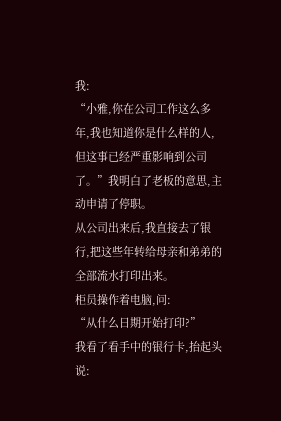我:
“小雅,你在公司工作这么多年,我也知道你是什么样的人,但这事已经严重影响到公司了。”我明白了老板的意思,主动申请了停职。
从公司出来后,我直接去了银行,把这些年转给母亲和弟弟的全部流水打印出来。
柜员操作着电脑,问:
“从什么日期开始打印?”
我看了看手中的银行卡,抬起头说: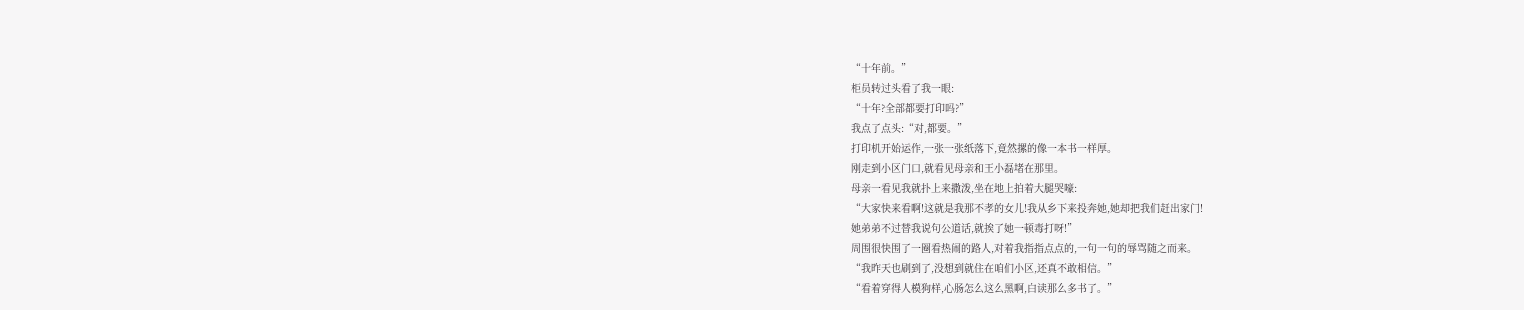“十年前。”
柜员转过头看了我一眼:
“十年?全部都要打印吗?”
我点了点头:“对,都要。”
打印机开始运作,一张一张纸落下,竟然摞的像一本书一样厚。
刚走到小区门口,就看见母亲和王小磊堵在那里。
母亲一看见我就扑上来撒泼,坐在地上拍着大腿哭嚎:
“大家快来看啊!这就是我那不孝的女儿!我从乡下来投奔她,她却把我们赶出家门!
她弟弟不过替我说句公道话,就挨了她一顿毒打呀!”
周围很快围了一圈看热闹的路人,对着我指指点点的,一句一句的辱骂随之而来。
“我昨天也刷到了,没想到就住在咱们小区,还真不敢相信。”
“看着穿得人模狗样,心肠怎么这么黑啊,白读那么多书了。”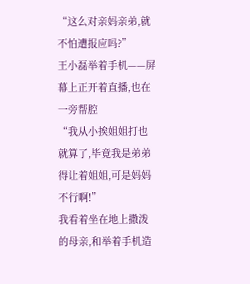“这么对亲妈亲弟,就不怕遭报应吗?”
王小磊举着手机——屏幕上正开着直播,也在一旁帮腔
“我从小挨姐姐打也就算了,毕竟我是弟弟得让着姐姐,可是妈妈不行啊!”
我看着坐在地上撒泼的母亲,和举着手机造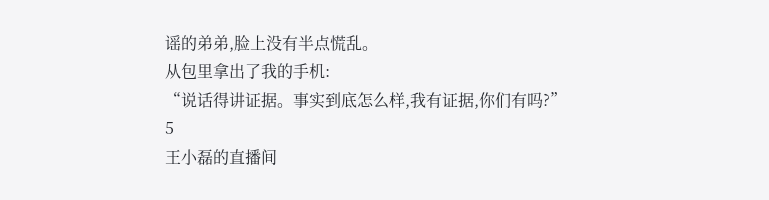谣的弟弟,脸上没有半点慌乱。
从包里拿出了我的手机:
“说话得讲证据。事实到底怎么样,我有证据,你们有吗?”
5
王小磊的直播间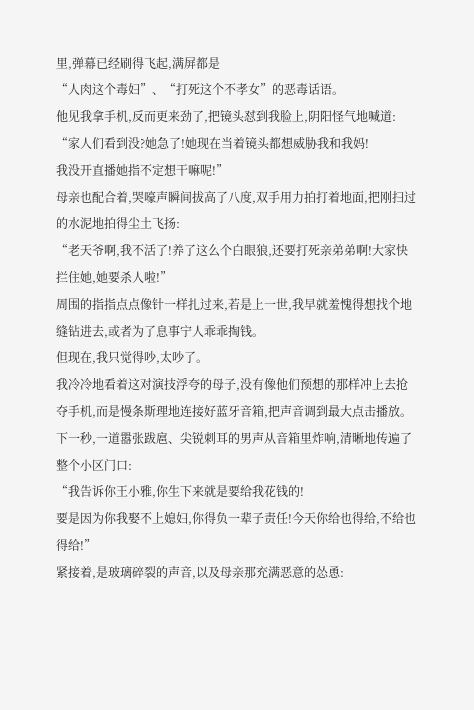里,弹幕已经刷得飞起,满屏都是
“人肉这个毒妇”、“打死这个不孝女”的恶毒话语。
他见我拿手机,反而更来劲了,把镜头怼到我脸上,阴阳怪气地喊道:
“家人们看到没?她急了!她现在当着镜头都想威胁我和我妈!
我没开直播她指不定想干嘛呢!”
母亲也配合着,哭嚎声瞬间拔高了八度,双手用力拍打着地面,把刚扫过的水泥地拍得尘土飞扬:
“老天爷啊,我不活了!养了这么个白眼狼,还要打死亲弟弟啊!大家快拦住她,她要杀人啦!”
周围的指指点点像针一样扎过来,若是上一世,我早就羞愧得想找个地缝钻进去,或者为了息事宁人乖乖掏钱。
但现在,我只觉得吵,太吵了。
我冷冷地看着这对演技浮夸的母子,没有像他们预想的那样冲上去抢夺手机,而是慢条斯理地连接好蓝牙音箱,把声音调到最大点击播放。
下一秒,一道嚣张跋扈、尖锐刺耳的男声从音箱里炸响,清晰地传遍了整个小区门口:
“我告诉你王小雅,你生下来就是要给我花钱的!
要是因为你我娶不上媳妇,你得负一辈子责任!今天你给也得给,不给也得给!”
紧接着,是玻璃碎裂的声音,以及母亲那充满恶意的怂恿: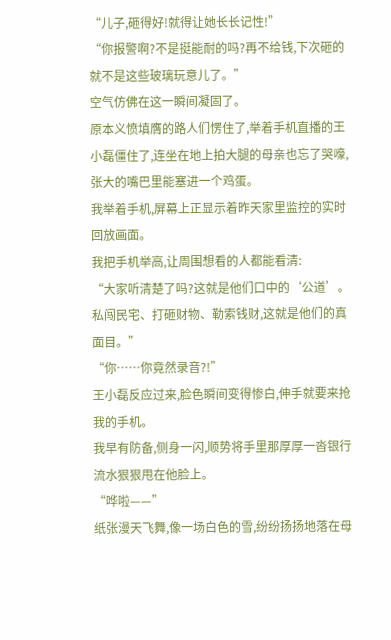“儿子,砸得好!就得让她长长记性!”
“你报警啊?不是挺能耐的吗?再不给钱,下次砸的就不是这些玻璃玩意儿了。”
空气仿佛在这一瞬间凝固了。
原本义愤填膺的路人们愣住了,举着手机直播的王小磊僵住了,连坐在地上拍大腿的母亲也忘了哭嚎,张大的嘴巴里能塞进一个鸡蛋。
我举着手机,屏幕上正显示着昨天家里监控的实时回放画面。
我把手机举高,让周围想看的人都能看清:
“大家听清楚了吗?这就是他们口中的‘公道’。
私闯民宅、打砸财物、勒索钱财,这就是他们的真面目。”
“你……你竟然录音?!”
王小磊反应过来,脸色瞬间变得惨白,伸手就要来抢我的手机。
我早有防备,侧身一闪,顺势将手里那厚厚一沓银行流水狠狠甩在他脸上。
“哗啦——”
纸张漫天飞舞,像一场白色的雪,纷纷扬扬地落在母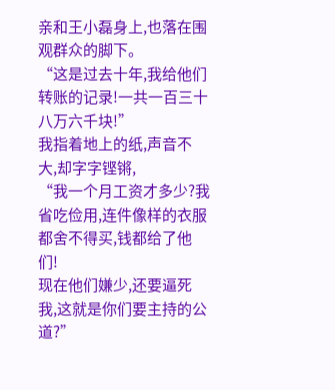亲和王小磊身上,也落在围观群众的脚下。
“这是过去十年,我给他们转账的记录!一共一百三十八万六千块!”
我指着地上的纸,声音不大,却字字铿锵,
“我一个月工资才多少?我省吃俭用,连件像样的衣服都舍不得买,钱都给了他们!
现在他们嫌少,还要逼死我,这就是你们要主持的公道?”